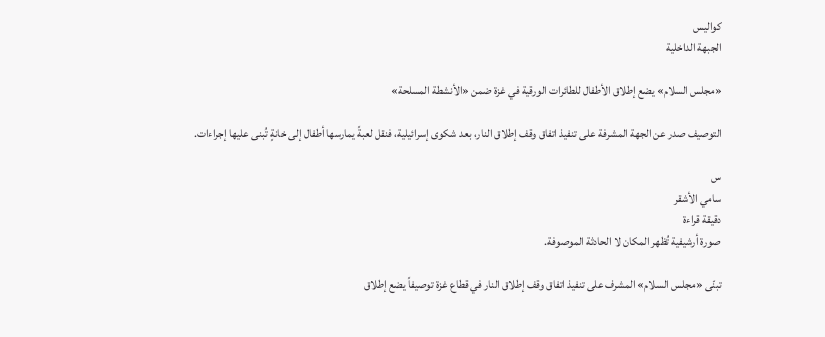كواليس
الجبهة الداخلية

«مجلس السلام» يضع إطلاق الأطفال للطائرات الورقية في غزة ضمن «الأنشطة المسلحة»

التوصيف صدر عن الجهة المشرفة على تنفيذ اتفاق وقف إطلاق النار، بعد شكوى إسرائيلية، فنقل لعبةً يمارسها أطفال إلى خانةٍ تُبنى عليها إجراءات.

س
سامي الأشقر
دقيقة قراءة
صورة أرشيفية تُظهر المكان لا الحادثة الموصوفة.

تبنّى «مجلس السلام» المشرف على تنفيذ اتفاق وقف إطلاق النار في قطاع غزة توصيفاً يضع إطلاق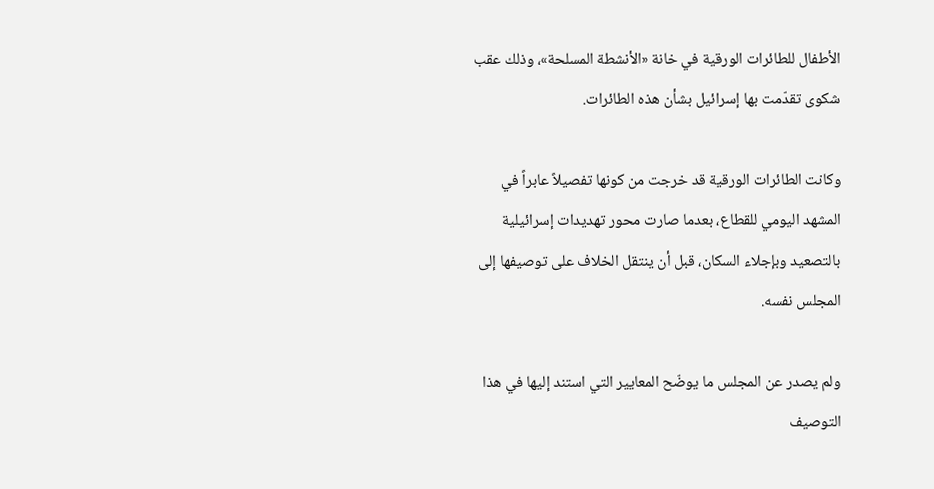الأطفال للطائرات الورقية في خانة «الأنشطة المسلحة»، وذلك عقب شكوى تقدّمت بها إسرائيل بشأن هذه الطائرات.

وكانت الطائرات الورقية قد خرجت من كونها تفصيلاً عابراً في المشهد اليومي للقطاع، بعدما صارت محور تهديدات إسرائيلية بالتصعيد وبإجلاء السكان، قبل أن ينتقل الخلاف على توصيفها إلى المجلس نفسه.

ولم يصدر عن المجلس ما يوضّح المعايير التي استند إليها في هذا التوصيف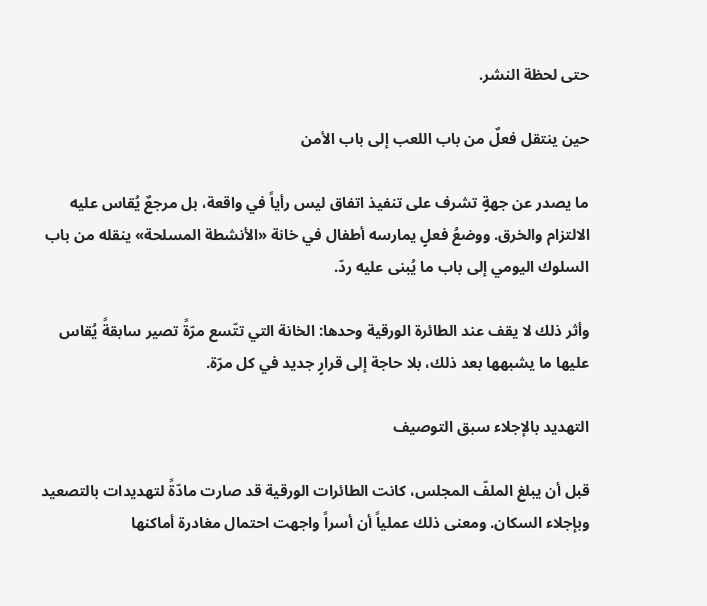حتى لحظة النشر.

حين ينتقل فعلٌ من باب اللعب إلى باب الأمن

ما يصدر عن جهةٍ تشرف على تنفيذ اتفاق ليس رأياً في واقعة، بل مرجعٌ يُقاس عليه الالتزام والخرق. ووضعُ فعلٍ يمارسه أطفال في خانة «الأنشطة المسلحة» ينقله من باب السلوك اليومي إلى باب ما يُبنى عليه ردّ.

وأثر ذلك لا يقف عند الطائرة الورقية وحدها: الخانة التي تتّسع مرّةً تصير سابقةً يُقاس عليها ما يشبهها بعد ذلك، بلا حاجة إلى قرارٍ جديد في كل مرّة.

التهديد بالإجلاء سبق التوصيف

قبل أن يبلغ الملفّ المجلس، كانت الطائرات الورقية قد صارت مادّةً لتهديدات بالتصعيد وبإجلاء السكان. ومعنى ذلك عملياً أن أسراً واجهت احتمال مغادرة أماكنها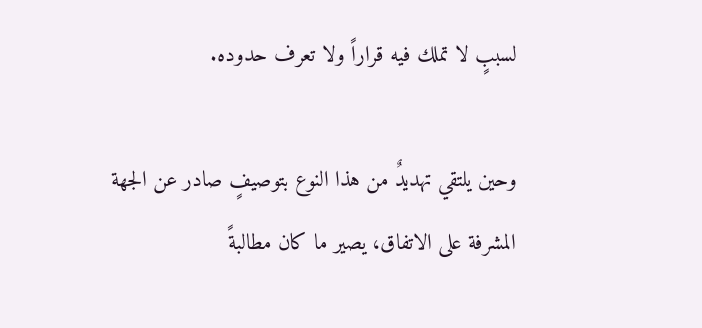لسببٍ لا تملك فيه قراراً ولا تعرف حدوده.

وحين يلتقي تهديدٌ من هذا النوع بتوصيفٍ صادر عن الجهة المشرفة على الاتفاق، يصير ما كان مطالبةً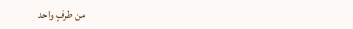من طرفٍ واحد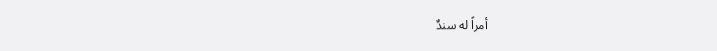أمراً له سندٌ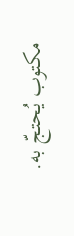مكتوب يُحتجّ به.